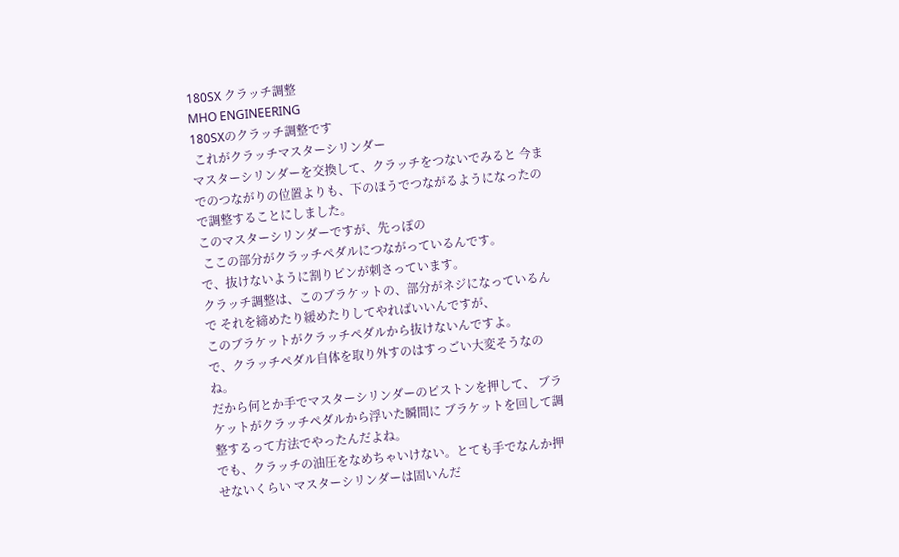180SX クラッチ調整
MHO ENGINEERING
180SXのクラッチ調整です
 これがクラッチマスターシリンダー
マスターシリンダーを交換して、クラッチをつないでみると 今までのつながりの位置よりも、下のほうでつながるようになったので調整することにしました。
このマスターシリンダーですが、先っぽの
 ここの部分がクラッチペダルにつながっているんです。
で、抜けないように割りピンが刺さっています。
クラッチ調整は、このブラケットの、部分がネジになっているんで それを締めたり緩めたりしてやればいいんですが、
このブラケットがクラッチペダルから抜けないんですよ。
で、クラッチペダル自体を取り外すのはすっごい大変そうなのね。
だから何とか手でマスターシリンダーのピストンを押して、 ブラケットがクラッチペダルから浮いた瞬間に ブラケットを回して調整するって方法でやったんだよね。
でも、クラッチの油圧をなめちゃいけない。とても手でなんか押せないくらい マスターシリンダーは固いんだ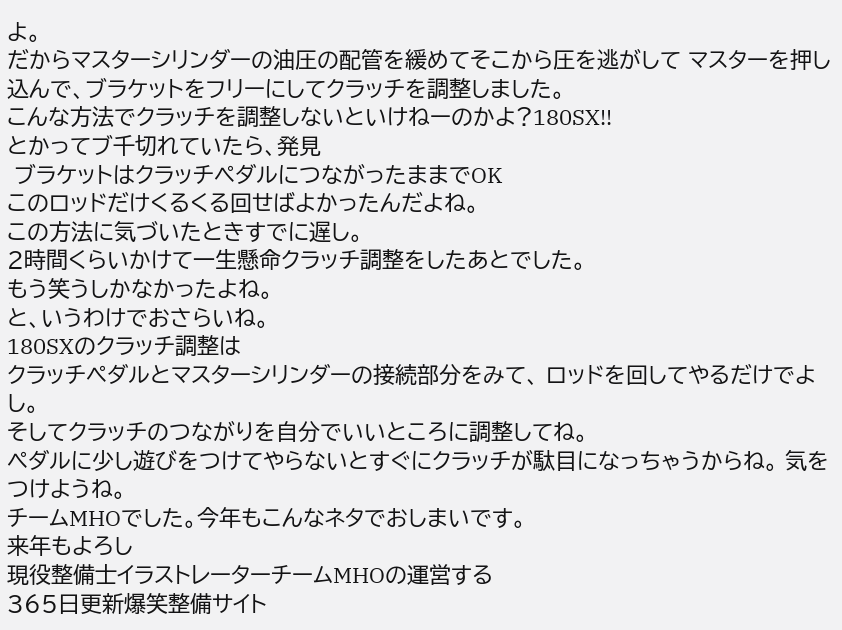よ。
だからマスターシリンダーの油圧の配管を緩めてそこから圧を逃がして マスターを押し込んで、ブラケットをフリーにしてクラッチを調整しました。
こんな方法でクラッチを調整しないといけねーのかよ?180SX!!
とかってブ千切れていたら、発見
 ブラケットはクラッチペダルにつながったままでOK
このロッドだけくるくる回せばよかったんだよね。
この方法に気づいたときすでに遅し。
2時間くらいかけて一生懸命クラッチ調整をしたあとでした。
もう笑うしかなかったよね。
と、いうわけでおさらいね。
180SXのクラッチ調整は
クラッチペダルとマスターシリンダーの接続部分をみて、 ロッドを回してやるだけでよし。
そしてクラッチのつながりを自分でいいところに調整してね。
ペダルに少し遊びをつけてやらないとすぐにクラッチが駄目になっちゃうからね。 気をつけようね。
チームMHOでした。今年もこんなネタでおしまいです。
来年もよろし
現役整備士イラストレーターチームMHOの運営する
365日更新爆笑整備サイト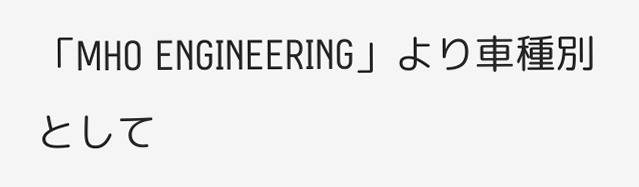「MHO ENGINEERING」より車種別として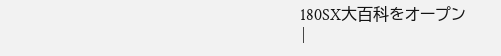180SX大百科をオープン
|